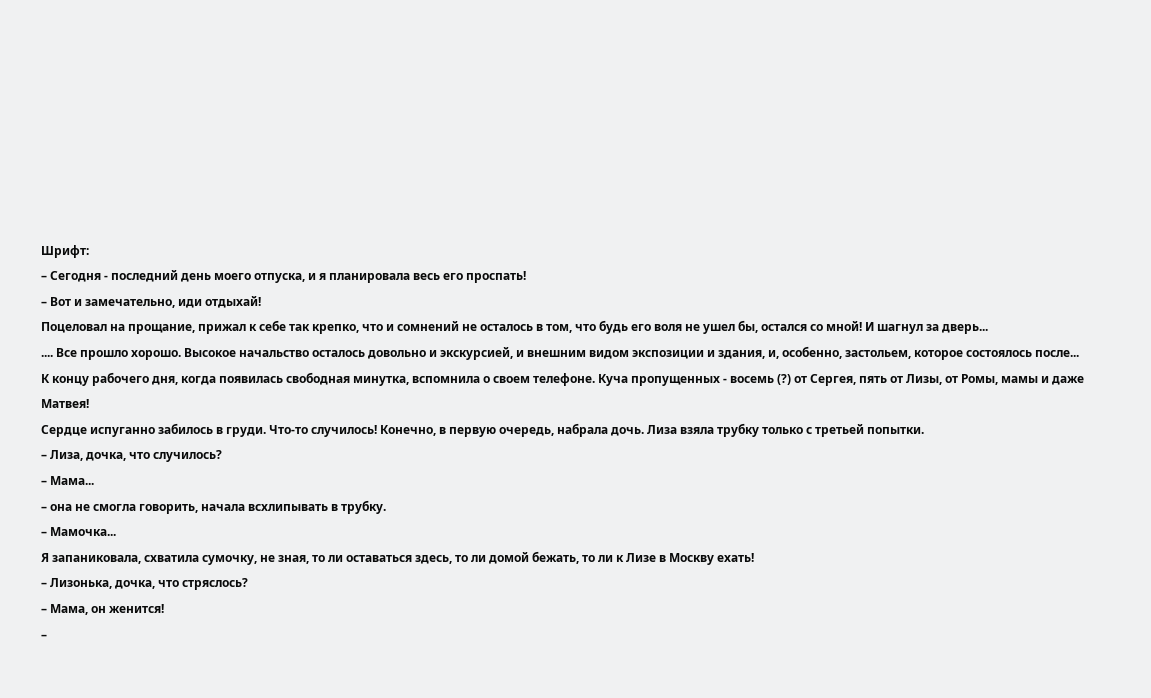Шрифт:
– Сегодня - последний день моего отпуска, и я планировала весь его проспать!
– Вот и замечательно, иди отдыхай!
Поцеловал на прощание, прижал к себе так крепко, что и сомнений не осталось в том, что будь его воля не ушел бы, остался со мной! И шагнул за дверь...
.... Все прошло хорошо. Высокое начальство осталось довольно и экскурсией, и внешним видом экспозиции и здания, и, особенно, застольем, которое состоялось после...
К концу рабочего дня, когда появилась свободная минутка, вспомнила о своем телефоне. Куча пропущенных - восемь (?) от Сергея, пять от Лизы, от Ромы, мамы и даже Матвея!
Сердце испуганно забилось в груди. Что-то случилось! Конечно, в первую очередь, набрала дочь. Лиза взяла трубку только с третьей попытки.
– Лиза, дочка, что случилось?
– Мама...
– она не смогла говорить, начала всхлипывать в трубку.
– Мамочка...
Я запаниковала, схватила сумочку, не зная, то ли оставаться здесь, то ли домой бежать, то ли к Лизе в Москву ехать!
– Лизонька, дочка, что стряслось?
– Мама, он женится!
–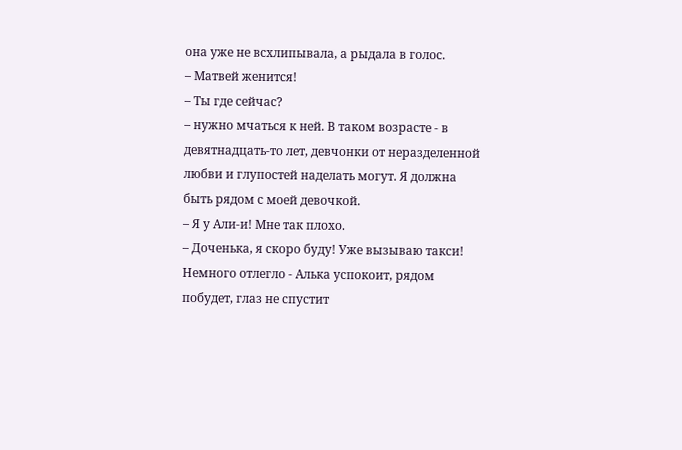она уже не всхлипывала, а рыдала в голос.
– Матвей женится!
– Ты где сейчас?
– нужно мчаться к ней. В таком возрасте - в девятнадцать-то лет, девчонки от неразделенной любви и глупостей наделать могут. Я должна быть рядом с моей девочкой.
– Я у Али-и! Мне так плохо.
– Доченька, я скоро буду! Уже вызываю такси!
Немного отлегло - Алька успокоит, рядом побудет, глаз не спустит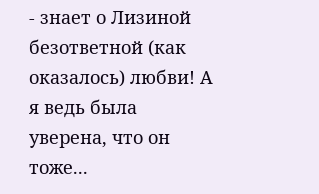- знает о Лизиной безответной (как оказалось) любви! А я ведь была уверена, что он тоже...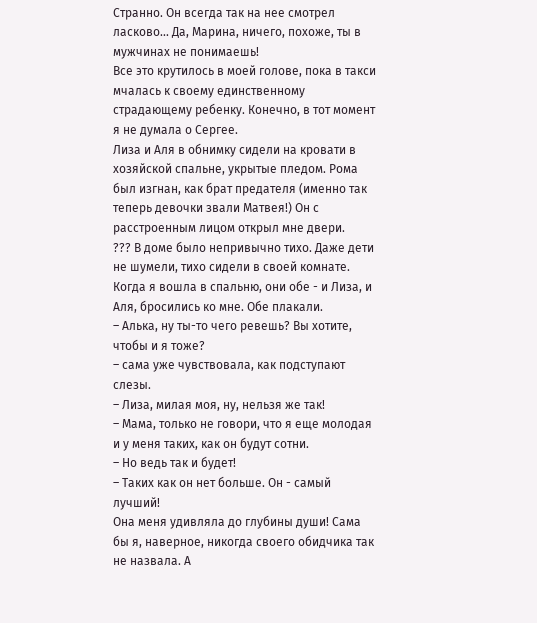Странно. Он всегда так на нее смотрел ласково... Да, Марина, ничего, похоже, ты в мужчинах не понимаешь!
Все это крутилось в моей голове, пока в такси мчалась к своему единственному страдающему ребенку. Конечно, в тот момент я не думала о Сергее.
Лиза и Аля в обнимку сидели на кровати в хозяйской спальне, укрытые пледом. Рома был изгнан, как брат предателя (именно так теперь девочки звали Матвея!) Он с расстроенным лицом открыл мне двери.
??? В доме было непривычно тихо. Даже дети не шумели, тихо сидели в своей комнате.
Когда я вошла в спальню, они обе - и Лиза, и Аля, бросились ко мне. Обе плакали.
– Алька, ну ты-то чего ревешь? Вы хотите, чтобы и я тоже?
– сама уже чувствовала, как подступают слезы.
– Лиза, милая моя, ну, нельзя же так!
– Мама, только не говори, что я еще молодая и у меня таких, как он будут сотни.
– Но ведь так и будет!
– Таких как он нет больше. Он - самый лучший!
Она меня удивляла до глубины души! Сама бы я, наверное, никогда своего обидчика так не назвала. А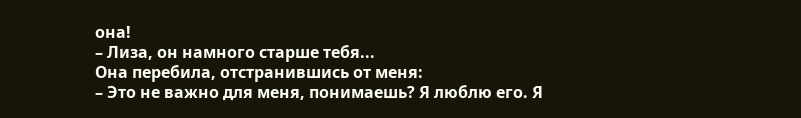она!
– Лиза, он намного старше тебя...
Она перебила, отстранившись от меня:
– Это не важно для меня, понимаешь? Я люблю его. Я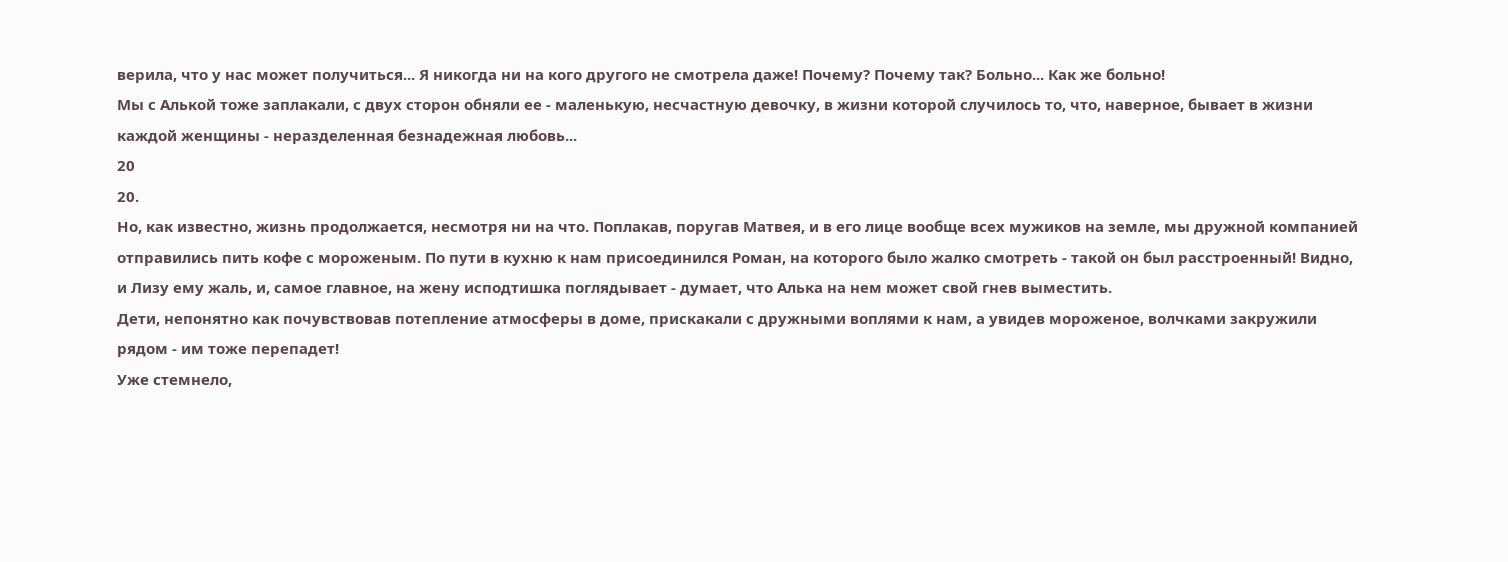верила, что у нас может получиться... Я никогда ни на кого другого не смотрела даже! Почему? Почему так? Больно... Как же больно!
Мы с Алькой тоже заплакали, с двух сторон обняли ее - маленькую, несчастную девочку, в жизни которой случилось то, что, наверное, бывает в жизни каждой женщины - неразделенная безнадежная любовь...
20
20.
Но, как известно, жизнь продолжается, несмотря ни на что. Поплакав, поругав Матвея, и в его лице вообще всех мужиков на земле, мы дружной компанией отправились пить кофе с мороженым. По пути в кухню к нам присоединился Роман, на которого было жалко смотреть - такой он был расстроенный! Видно, и Лизу ему жаль, и, самое главное, на жену исподтишка поглядывает - думает, что Алька на нем может свой гнев выместить.
Дети, непонятно как почувствовав потепление атмосферы в доме, прискакали с дружными воплями к нам, а увидев мороженое, волчками закружили рядом - им тоже перепадет!
Уже стемнело,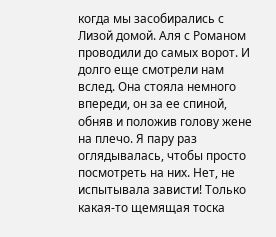когда мы засобирались с Лизой домой. Аля с Романом проводили до самых ворот. И долго еще смотрели нам вслед. Она стояла немного впереди, он за ее спиной, обняв и положив голову жене на плечо. Я пару раз оглядывалась, чтобы просто посмотреть на них. Нет, не испытывала зависти! Только какая-то щемящая тоска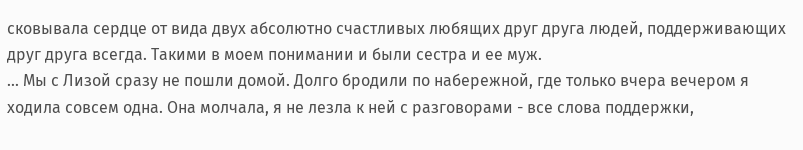сковывала сердце от вида двух абсолютно счастливых любящих друг друга людей, поддерживающих друг друга всегда. Такими в моем понимании и были сестра и ее муж.
... Мы с Лизой сразу не пошли домой. Долго бродили по набережной, где только вчера вечером я ходила совсем одна. Она молчала, я не лезла к ней с разговорами - все слова поддержки,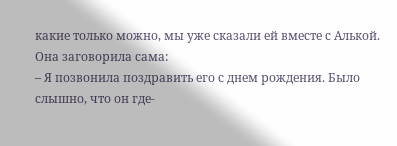какие только можно, мы уже сказали ей вместе с Алькой. Она заговорила сама:
– Я позвонила поздравить его с днем рождения. Было слышно, что он где-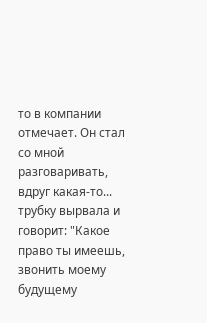то в компании отмечает. Он стал со мной разговаривать, вдруг какая-то... трубку вырвала и говорит: "Какое право ты имеешь, звонить моему будущему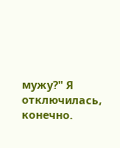мужу?" Я отключилась, конечно.